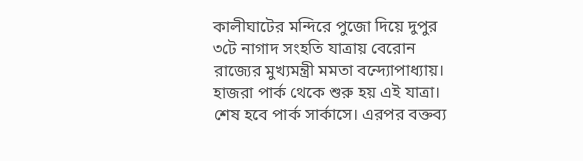কালীঘাটের মন্দিরে পুজো দিয়ে দুপুর ৩টে নাগাদ সংহতি যাত্রায় বেরোন রাজ্যের মুখ্যমন্ত্রী মমতা বন্দ্যোপাধ্যায়। হাজরা পার্ক থেকে শুরু হয় এই যাত্রা। শেষ হবে পার্ক সার্কাসে। এরপর বক্তব্য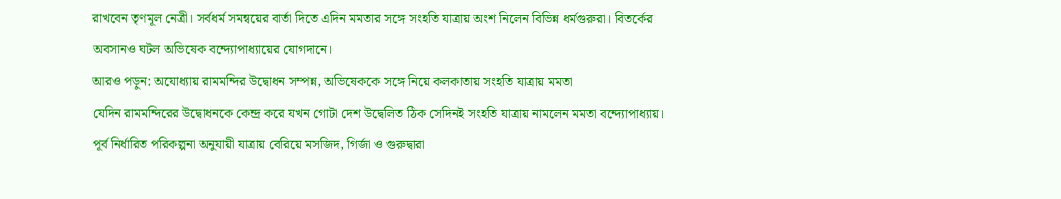রাখবেন তৃণমূল নেত্রী। সর্বধর্ম সমন্বয়ের বার্তা দিতে এদিন মমতার সঙ্গে সংহতি যাত্রায় অংশ নিলেন বিভিন্ন ধর্মগুরুরা। বিতর্কের অবসানও ঘটল অভিষেক বন্দ্যোপাধ্যায়ের যোগদানে।
আরও পড়ুন: অযোধ্যায় রামমন্দির উদ্বোধন সম্পন্ন, অভিষেককে সঙ্গে নিয়ে কলকাতায় সংহতি যাত্রায় মমতা
যেদিন রামমন্দিরের উদ্বোধনকে কেন্দ্র করে যখন গোটা দেশ উদ্বেলিত ঠিক সেদিনই সংহতি যাত্রায় নামলেন মমতা বন্দ্যোপাধ্যায়। পূর্ব নির্ধারিত পরিকল্পনা অনুযায়ী যাত্রায় বেরিয়ে মসজিদ, গির্জা ও গুরুদ্বারা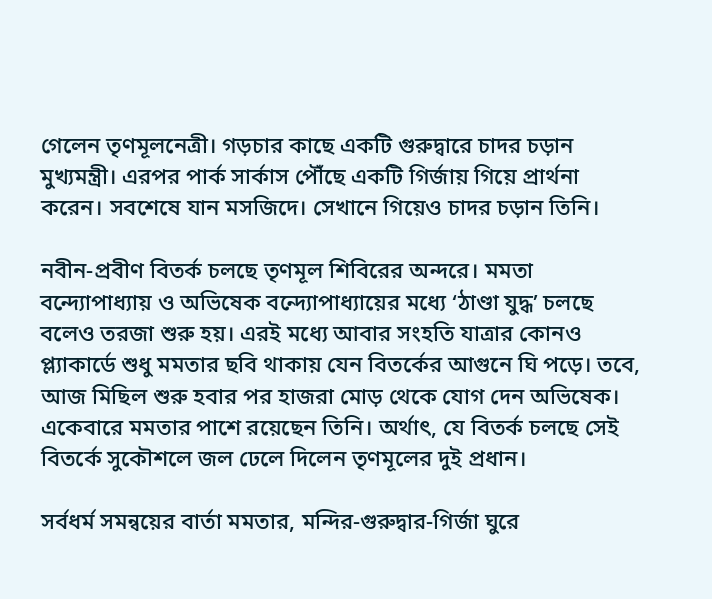গেলেন তৃণমূলনেত্রী। গড়চার কাছে একটি গুরুদ্বারে চাদর চড়ান মুখ্যমন্ত্রী। এরপর পার্ক সার্কাস পৌঁছে একটি গির্জায় গিয়ে প্রার্থনা করেন। সবশেষে যান মসজিদে। সেখানে গিয়েও চাদর চড়ান তিনি।

নবীন-প্রবীণ বিতর্ক চলছে তৃণমূল শিবিরের অন্দরে। মমতা বন্দ্যোপাধ্যায় ও অভিষেক বন্দ্যোপাধ্যায়ের মধ্যে ‘ঠাণ্ডা যুদ্ধ’ চলছে বলেও তরজা শুরু হয়। এরই মধ্যে আবার সংহতি যাত্রার কোনও প্ল্যাকার্ডে শুধু মমতার ছবি থাকায় যেন বিতর্কের আগুনে ঘি পড়ে। তবে, আজ মিছিল শুরু হবার পর হাজরা মোড় থেকে যোগ দেন অভিষেক। একেবারে মমতার পাশে রয়েছেন তিনি। অর্থাৎ, যে বিতর্ক চলছে সেই বিতর্কে সুকৌশলে জল ঢেলে দিলেন তৃণমূলের দুই প্রধান।

সর্বধর্ম সমন্বয়ের বার্তা মমতার, মন্দির-গুরুদ্বার-গির্জা ঘুরে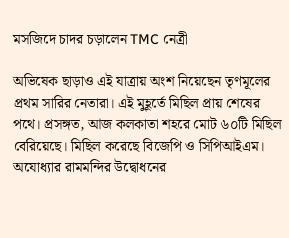মসজিদে চাদর চড়ালেন TMC নেত্রী

অভিষেক ছাড়াও এই যাত্রায় অংশ নিয়েছেন তৃণমূলের প্রথম সারির নেতারা। এই মুহূর্তে মিছিল প্রায় শেষের পথে। প্রসঙ্গত, আজ কলকাতা শহরে মোট ৬০টি মিছিল বেরিয়েছে। মিছিল করেছে বিজেপি ও সিপিআইএম। অযোধ্যার রামমন্দির উদ্বোধনের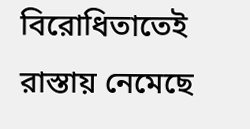বিরোধিতাতেই রাস্তায় নেমেছে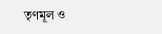তৃণমূল ও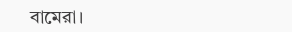বামেরা।